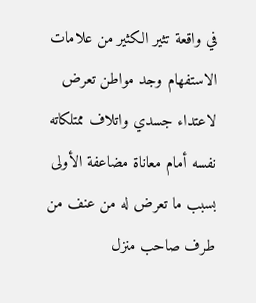في واقعة تثير الكثير من علامات الاستفهام وجد مواطن تعرض لاعتداء جسدي واتلاف ممتلكاته نفسه أمام معاناة مضاعفة الأولى بسبب ما تعرض له من عنف من طرف صاحب منزل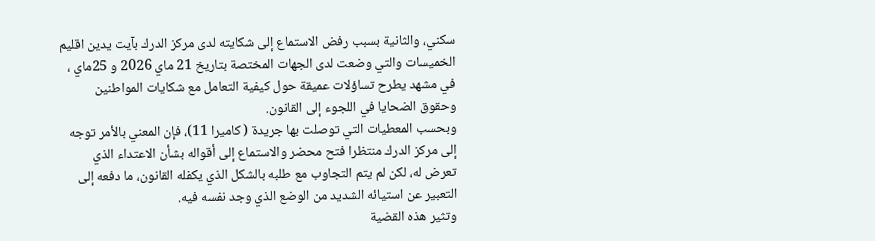سكني، والثانية بسبب رفض الاستماع إلى شكايته لدى مركز الدرك بآيت يدين اقليم الخميسات والتي وضعت لدى الجهات المختصة بتاريخ 21 ماي 2026 و 25ماي ، في مشهد يطرح تساؤلات عميقة حول كيفية التعامل مع شكايات المواطنين وحقوق الضحايا في اللجوء إلى القانون.
وبحسب المعطيات التي توصلت بها جريدة ( كاميرا 11)، فإن المعني بالأمر توجه إلى مركز الدرك منتظرا فتح محضر والاستماع إلى أقواله بشأن الاعتداء الذي تعرض له، لكن لم يتم التجاوب مع طلبه بالشكل الذي يكفله القانون، ما دفعه إلى التعبير عن استيائه الشديد من الوضع الذي وجد نفسه فيه.
وتثير هذه القضية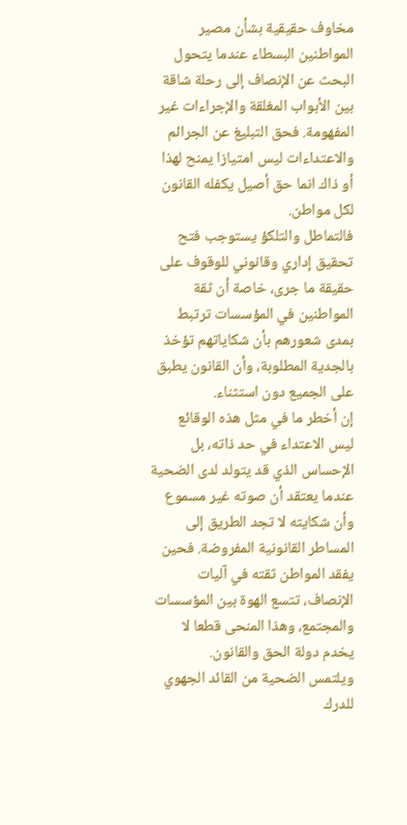مخاوف حقيقية بشأن مصير المواطنين البسطاء عندما يتحول البحث عن الإنصاف إلى رحلة شاقة بين الأبواب المغلقة والإجراءات غير المفهومة. فحق التبليغ عن الجرائم والاعتداءات ليس امتيازا يمنح لهذا أو ذاك انما حق أصيل يكفله القانون لكل مواطن.
فالتماطل والتلكؤ يستوجب فتح تحقيق إداري وقانوني للوقوف على حقيقة ما جرى، خاصة أن ثقة المواطنين في المؤسسات ترتبط بمدى شعورهم بأن شكاياتهم تؤخذ بالجدية المطلوبة، وأن القانون يطبق على الجميع دون استثناء.
إن أخطر ما في مثل هذه الوقائع ليس الاعتداء في حد ذاته، بل الإحساس الذي قد يتولد لدى الضحية عندما يعتقد أن صوته غير مسموع وأن شكايته لا تجد الطريق إلى المساطر القانونية المفروضة. فحين يفقد المواطن ثقته في آليات الإنصاف، تتسع الهوة بين المؤسسات والمجتمع، وهذا المنحى قطعا لا يخدم دولة الحق والقانون.
ويلتمس الضحية من القائد الجهوي للدرك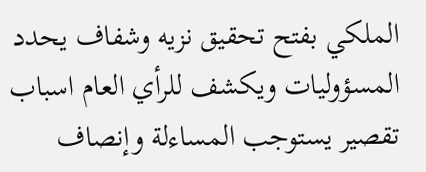الملكي بفتح تحقيق نزيه وشفاف يحدد المسؤوليات ويكشف للرأي العام اسباب تقصير يستوجب المساءلة وإنصاف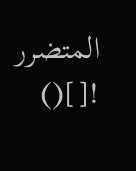المتضرر
![]()